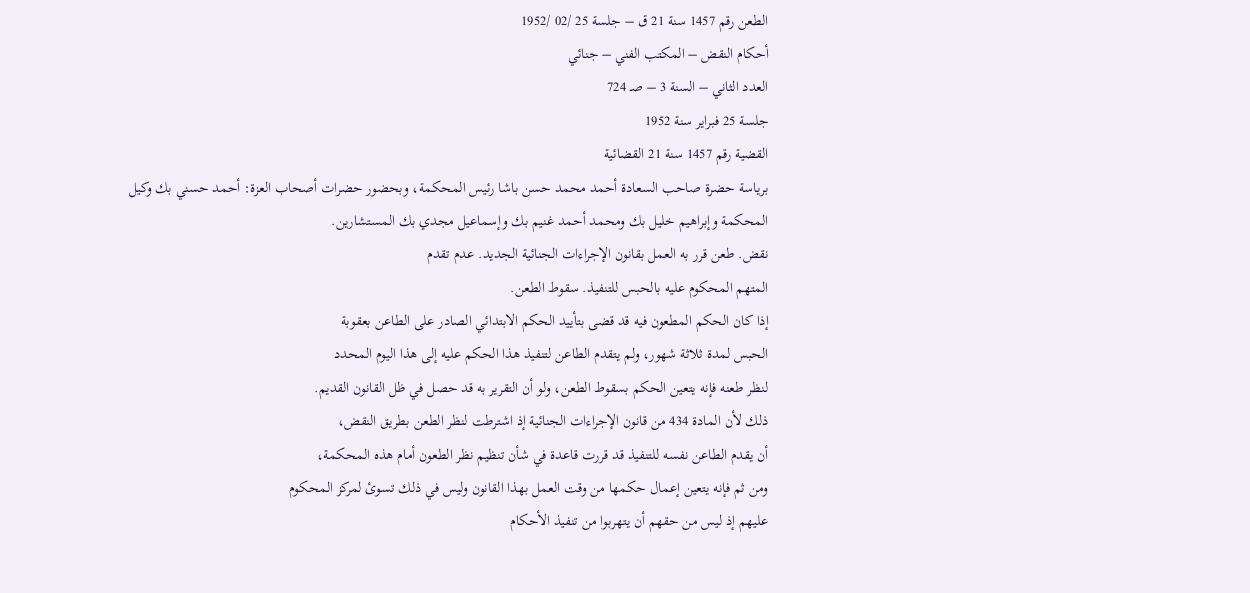الطعن رقم 1457 سنة 21 ق – جلسة 25 /02 /1952
أحكام النقض – المكتب الفني – جنائي
العدد الثاني – السنة 3 – صـ 724
جلسة 25 فبراير سنة 1952
القضية رقم 1457 سنة 21 القضائية
برياسة حضرة صاحب السعادة أحمد محمد حسن باشا رئيس المحكمة، وبحضور حضرات أصحاب العزة: أحمد حسني بك وكيل المحكمة وإبراهيم خليل بك ومحمد أحمد غنيم بك وإسماعيل مجدي بك المستشارين.
نقض. طعن قرر به العمل بقانون الإجراءات الجنائية الجديد. عدم تقدم
المتهم المحكوم عليه بالحبس للتنفيذ. سقوط الطعن.
إذا كان الحكم المطعون فيه قد قضى بتأييد الحكم الابتدائي الصادر على الطاعن بعقوبة
الحبس لمدة ثلاثة شهور، ولم يتقدم الطاعن لتنفيذ هذا الحكم عليه إلى هذا اليوم المحدد
لنظر طعنه فإنه يتعين الحكم بسقوط الطعن، ولو أن التقرير به قد حصل في ظل القانون القديم.
ذلك لأن المادة 434 من قانون الإجراءات الجنائية إذ اشترطت لنظر الطعن بطريق النقض،
أن يقدم الطاعن نفسه للتنفيذ قد قررت قاعدة في شأن تنظيم نظر الطعون أمام هذه المحكمة،
ومن ثم فإنه يتعين إعمال حكمها من وقت العمل بهذا القانون وليس في ذلك تسوئ لمركز المحكوم
عليهم إذ ليس من حقهم أن يتهربوا من تنفيذ الأحكام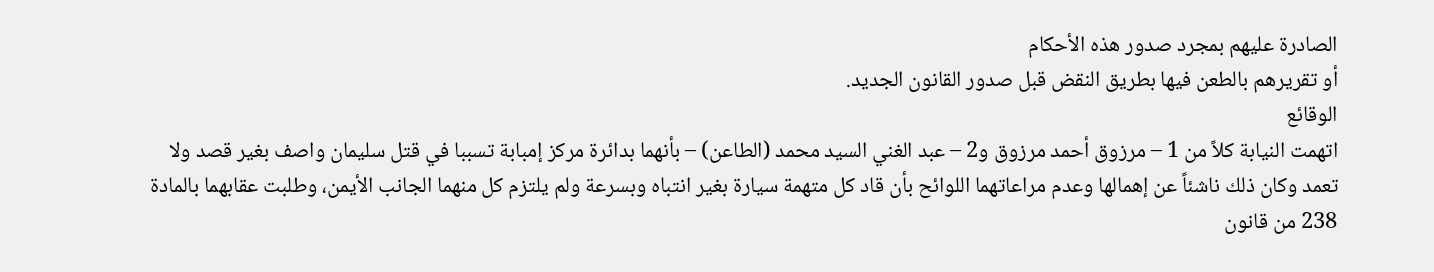الصادرة عليهم بمجرد صدور هذه الأحكام
أو تقريرهم بالطعن فيها بطريق النقض قبل صدور القانون الجديد.
الوقائع
اتهمت النيابة كلاً من 1 – مرزوق أحمد مرزوق و2 – عبد الغني السيد محمد (الطاعن) – بأنهما بدائرة مركز إمبابة تسببا في قتل سليمان واصف بغير قصد ولا تعمد وكان ذلك ناشئاً عن إهمالها وعدم مراعاتهما اللوائح بأن قاد كل متهمة سيارة بغير انتباه وبسرعة ولم يلتزم كل منهما الجانب الأيمن، وطلبت عقابهما بالمادة 238 من قانون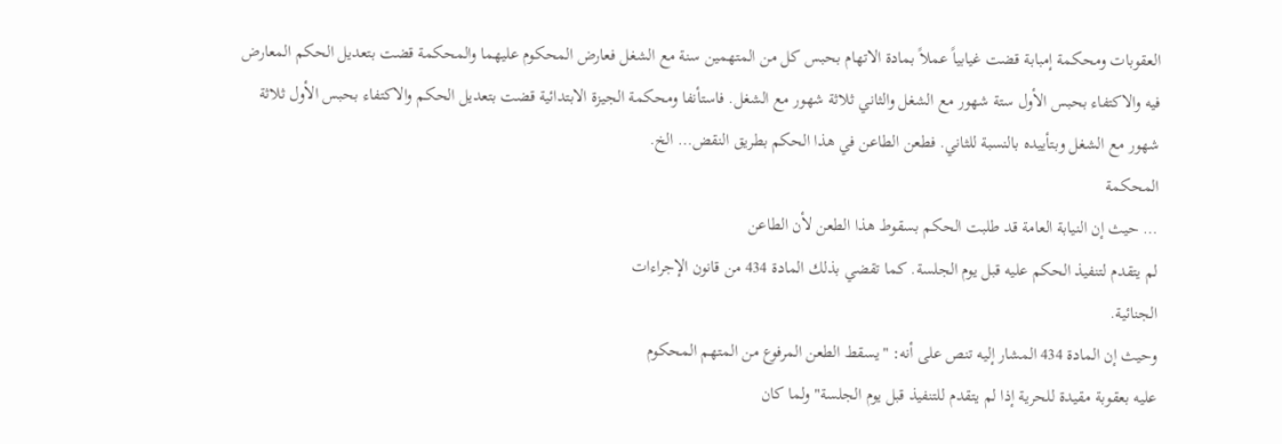العقوبات ومحكمة إمبابة قضت غيابياً عملاً بمادة الاتهام بحبس كل من المتهمين سنة مع الشغل فعارض المحكوم عليهما والمحكمة قضت بتعديل الحكم المعارض فيه والاكتفاء بحبس الأول ستة شهور مع الشغل والثاني ثلاثة شهور مع الشغل. فاستأنفا ومحكمة الجيزة الابتدائية قضت بتعديل الحكم والاكتفاء بحبس الأول ثلاثة شهور مع الشغل وبتأييده بالنسبة للثاني. فطعن الطاعن في هذا الحكم بطريق النقض… الخ.
المحكمة
… حيث إن النيابة العامة قد طلبت الحكم بسقوط هذا الطعن لأن الطاعن
لم يتقدم لتنفيذ الحكم عليه قبل يوم الجلسة. كما تقضي بذلك المادة 434 من قانون الإجراءات
الجنائية.
وحيث إن المادة 434 المشار إليه تنص على أنه: "يسقط الطعن المرفوع من المتهم المحكوم
عليه بعقوبة مقيدة للحرية إذا لم يتقدم للتنفيذ قبل يوم الجلسة" ولما كان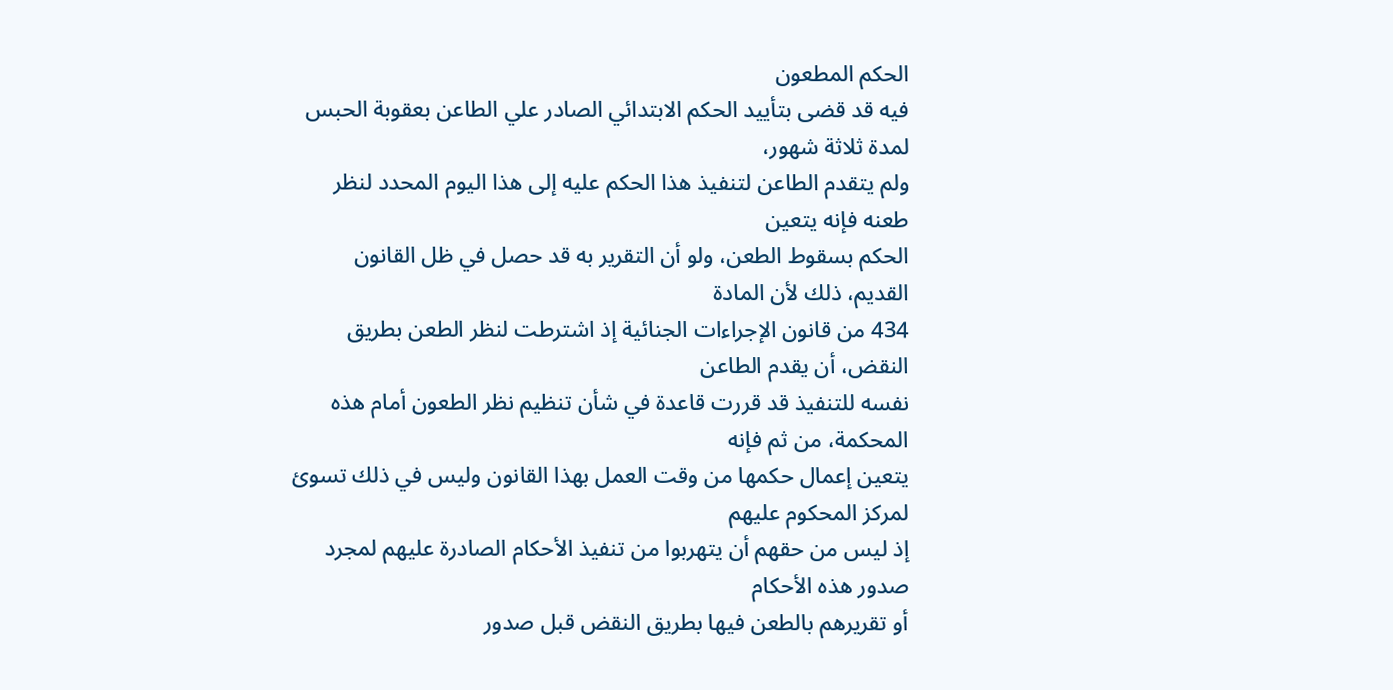الحكم المطعون
فيه قد قضى بتأييد الحكم الابتدائي الصادر علي الطاعن بعقوبة الحبس لمدة ثلاثة شهور،
ولم يتقدم الطاعن لتنفيذ هذا الحكم عليه إلى هذا اليوم المحدد لنظر طعنه فإنه يتعين
الحكم بسقوط الطعن، ولو أن التقرير به قد حصل في ظل القانون القديم، ذلك لأن المادة
434 من قانون الإجراءات الجنائية إذ اشترطت لنظر الطعن بطريق النقض، أن يقدم الطاعن
نفسه للتنفيذ قد قررت قاعدة في شأن تنظيم نظر الطعون أمام هذه المحكمة، من ثم فإنه
يتعين إعمال حكمها من وقت العمل بهذا القانون وليس في ذلك تسوئ لمركز المحكوم عليهم
إذ ليس من حقهم أن يتهربوا من تنفيذ الأحكام الصادرة عليهم لمجرد صدور هذه الأحكام
أو تقريرهم بالطعن فيها بطريق النقض قبل صدور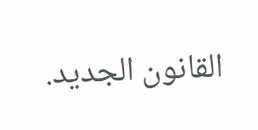القانون الجديد.